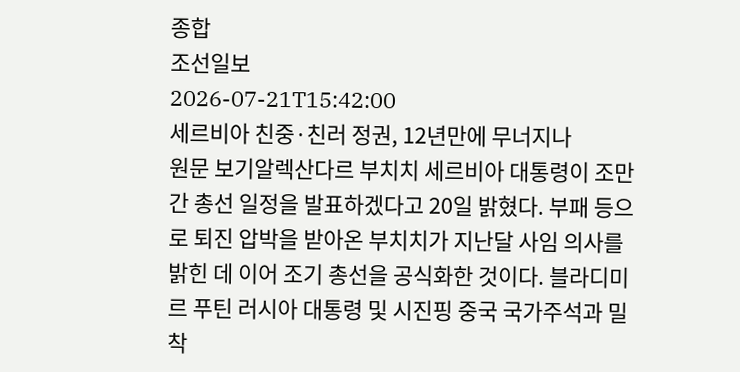종합
조선일보
2026-07-21T15:42:00
세르비아 친중·친러 정권, 12년만에 무너지나
원문 보기알렉산다르 부치치 세르비아 대통령이 조만간 총선 일정을 발표하겠다고 20일 밝혔다. 부패 등으로 퇴진 압박을 받아온 부치치가 지난달 사임 의사를 밝힌 데 이어 조기 총선을 공식화한 것이다. 블라디미르 푸틴 러시아 대통령 및 시진핑 중국 국가주석과 밀착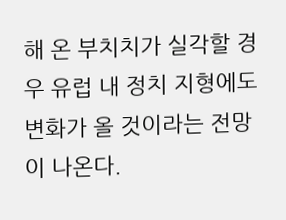해 온 부치치가 실각할 경우 유럽 내 정치 지형에도 변화가 올 것이라는 전망이 나온다.